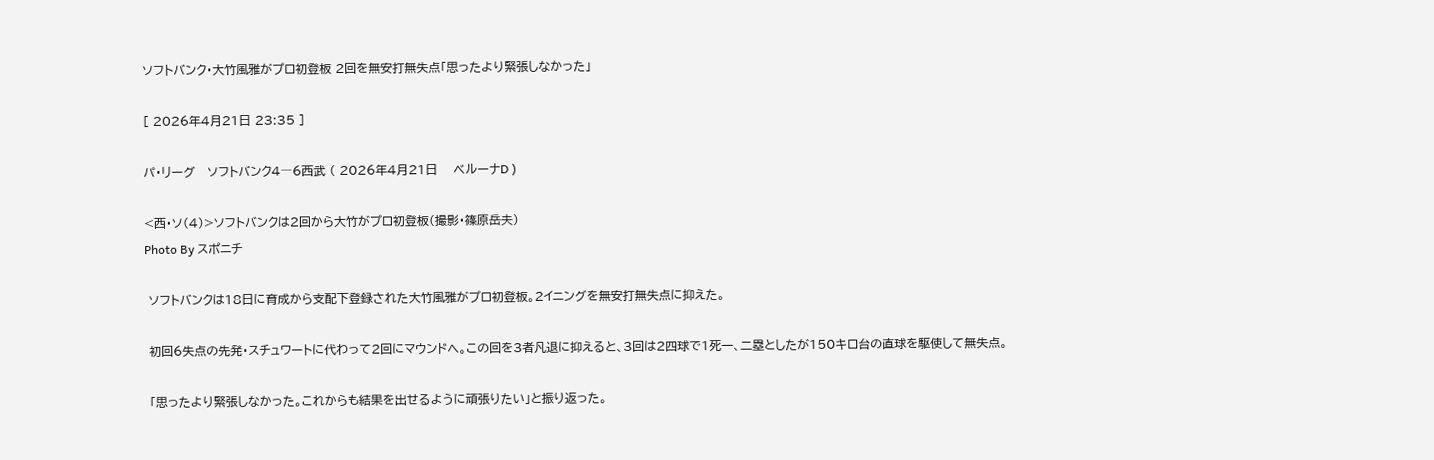ソフトバンク・大竹風雅がプロ初登板 2回を無安打無失点「思ったより緊張しなかった」

[ 2026年4月21日 23:35 ]

パ・リーグ   ソフトバンク4―6西武 ( 2026年4月21日    ベルーナD )

<西・ソ(4)>ソフトバンクは2回から大竹がプロ初登板(撮影・篠原岳夫)
Photo By スポニチ

 ソフトバンクは18日に育成から支配下登録された大竹風雅がプロ初登板。2イニングを無安打無失点に抑えた。

 初回6失点の先発・スチュワートに代わって2回にマウンドへ。この回を3者凡退に抑えると、3回は2四球で1死一、二塁としたが150キロ台の直球を駆使して無失点。

 「思ったより緊張しなかった。これからも結果を出せるように頑張りたい」と振り返った。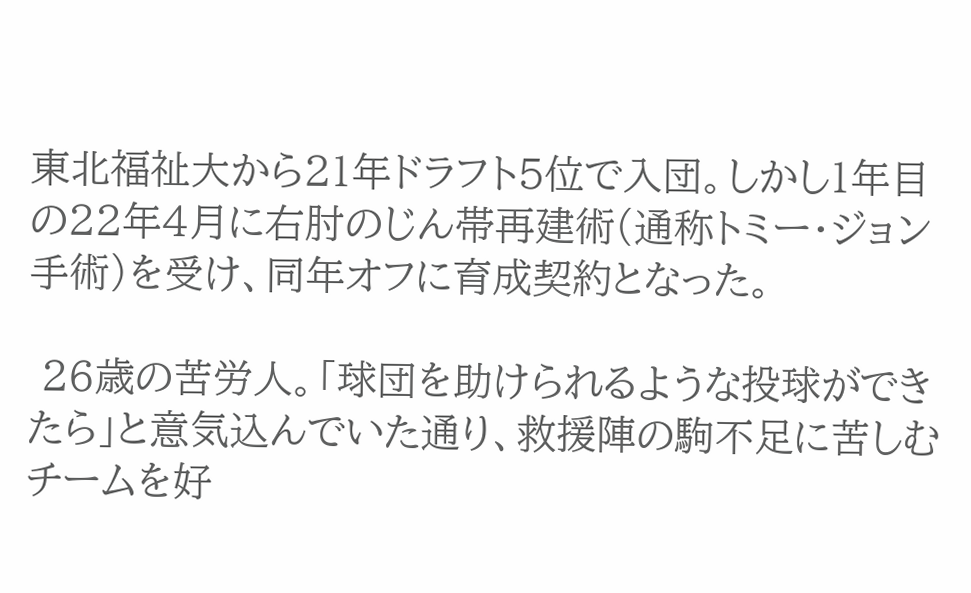東北福祉大から21年ドラフト5位で入団。しかし1年目の22年4月に右肘のじん帯再建術(通称トミー・ジョン手術)を受け、同年オフに育成契約となった。

 26歳の苦労人。「球団を助けられるような投球ができたら」と意気込んでいた通り、救援陣の駒不足に苦しむチームを好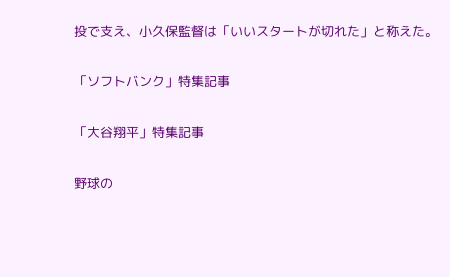投で支え、小久保監督は「いいスタートが切れた」と称えた。

「ソフトバンク」特集記事

「大谷翔平」特集記事

野球の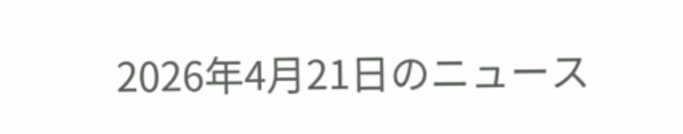2026年4月21日のニュース